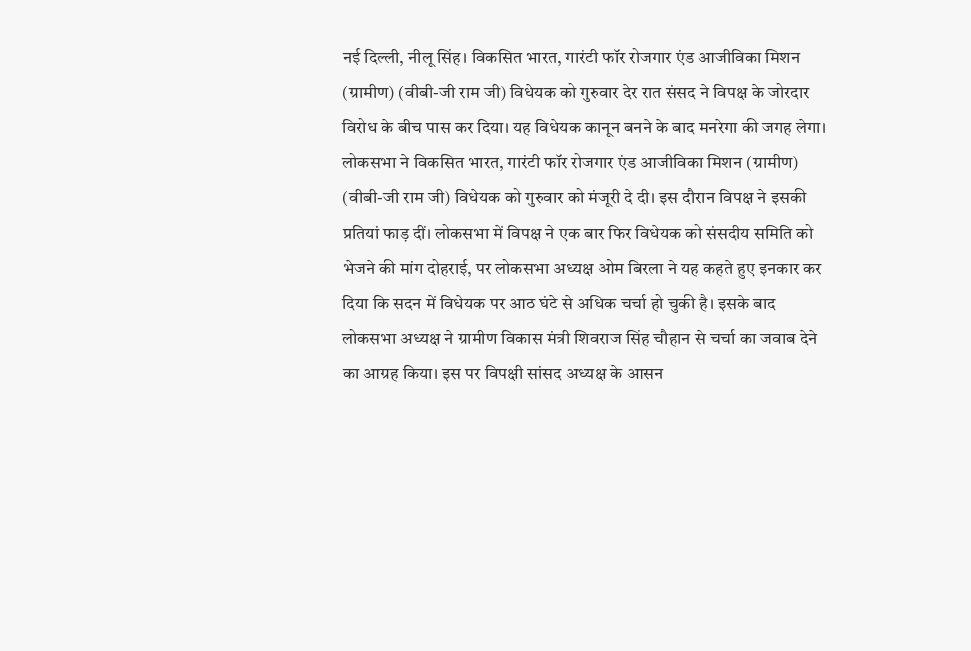नई दिल्ली, नीलू सिंह। विकसित भारत, गारंटी फॉर रोजगार एंड आजीविका मिशन (ग्रामीण) (वीबी-जी राम जी) विधेयक को गुरुवार देर रात संसद ने विपक्ष के जोरदार विरोध के बीच पास कर दिया। यह विधेयक कानून बनने के बाद मनरेगा की जगह लेगा। लोकसभा ने विकसित भारत, गारंटी फॉर रोजगार एंड आजीविका मिशन (ग्रामीण) (वीबी-जी राम जी) विधेयक को गुरुवार को मंजूरी दे दी। इस दौरान विपक्ष ने इसकी प्रतियां फाड़ दीं। लोकसभा में विपक्ष ने एक बार फिर विधेयक को संसदीय समिति को भेजने की मांग दोहराई, पर लोकसभा अध्यक्ष ओम बिरला ने यह कहते हुए इनकार कर दिया कि सदन में विधेयक पर आठ घंटे से अधिक चर्चा हो चुकी है। इसके बाद लोकसभा अध्यक्ष ने ग्रामीण विकास मंत्री शिवराज सिंह चौहान से चर्चा का जवाब देने का आग्रह किया। इस पर विपक्षी सांसद अध्यक्ष के आसन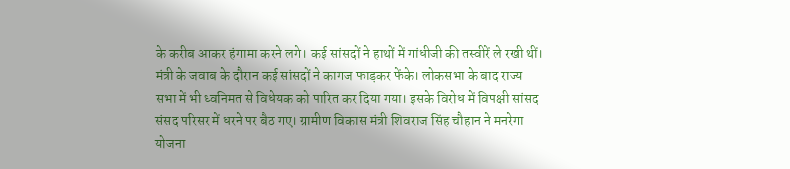के करीब आकर हंगामा करने लगे। कई सांसदों ने हाथों में गांधीजी की तस्वीरें ले रखी थीं। मंत्री के जवाब के दौरान कई सांसदों ने कागज फाड़कर फेंके। लोकसभा के बाद राज्य सभा में भी ध्वनिमत से विधेयक को पारित कर दिया गया। इसके विरोध में विपक्षी सांसद संसद परिसर में धरने पर बैठ गए। ग्रामीण विकास मंत्री शिवराज सिंह चौहान ने मनरेगा योजना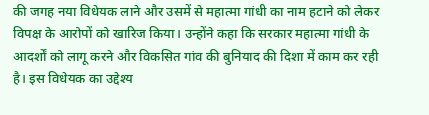की जगह नया विधेयक लाने और उसमें से महात्मा गांधी का नाम हटाने को लेकर विपक्ष के आरोपों को खारिज किया। उन्होंने कहा कि सरकार महात्मा गांधी के आदर्शों को लागू करने और विकसित गांव की बुनियाद की दिशा में काम कर रही है। इस विधेयक का उद्देश्य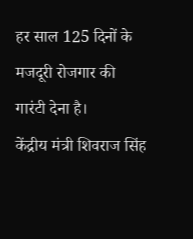हर साल 125 दिनों के मजदूरी रोजगार की गारंटी देना है।
केंद्रीय मंत्री शिवराज सिंह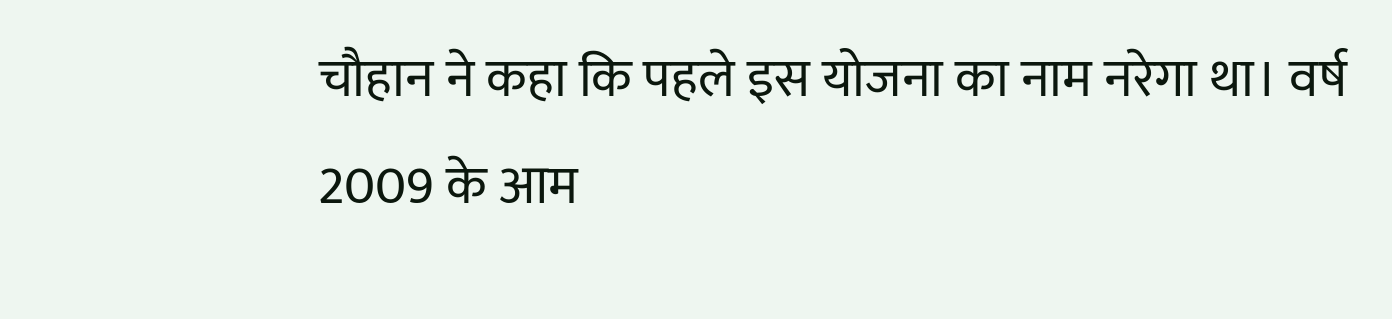चौहान ने कहा कि पहले इस योजना का नाम नरेगा था। वर्ष 2009 के आम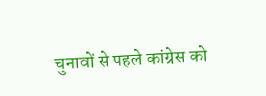चुनावों से पहले कांग्रेस को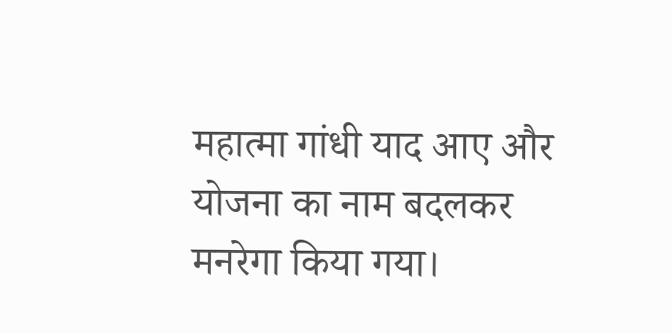महात्मा गांधी याद आए और योजना का नाम बदलकर मनरेगा किया गया।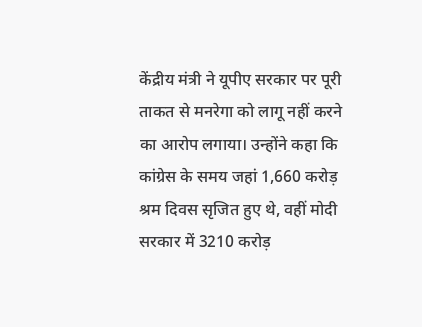केंद्रीय मंत्री ने यूपीए सरकार पर पूरी ताकत से मनरेगा को लागू नहीं करने का आरोप लगाया। उन्होंने कहा कि कांग्रेस के समय जहां 1,660 करोड़ श्रम दिवस सृजित हुए थे, वहीं मोदी सरकार में 3210 करोड़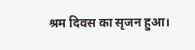श्रम दिवस का सृजन हुआ।